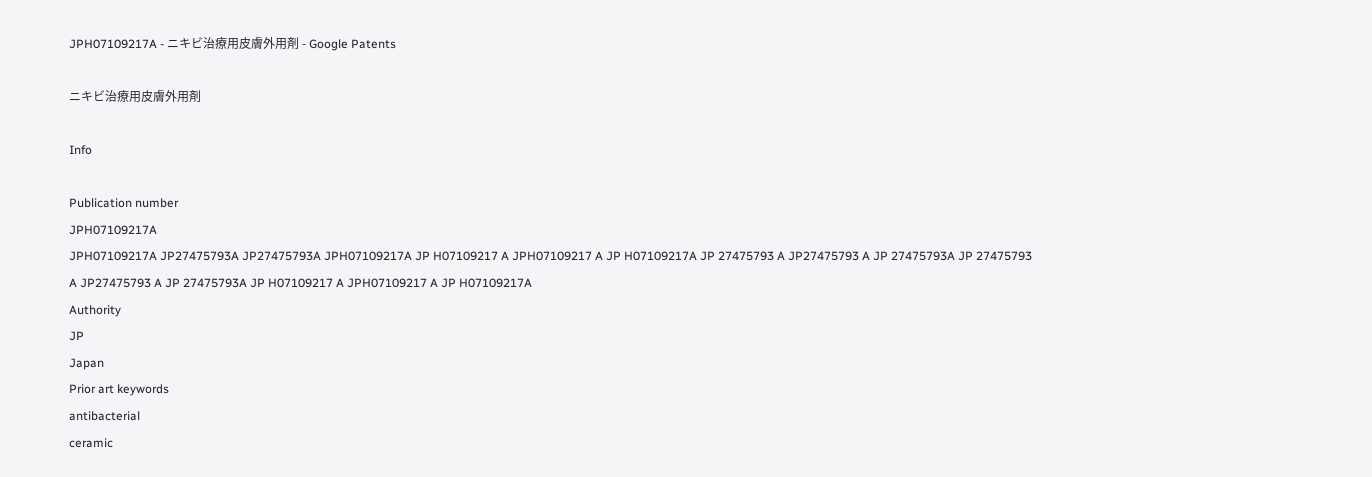JPH07109217A - ニキビ治療用皮膚外用剤 - Google Patents

ニキビ治療用皮膚外用剤

Info

Publication number
JPH07109217A
JPH07109217A JP27475793A JP27475793A JPH07109217A JP H07109217 A JPH07109217 A JP H07109217A JP 27475793 A JP27475793 A JP 27475793A JP 27475793 A JP27475793 A JP 27475793A JP H07109217 A JPH07109217 A JP H07109217A
Authority
JP
Japan
Prior art keywords
antibacterial
ceramic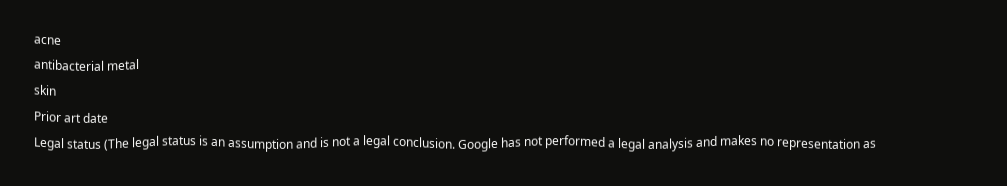acne
antibacterial metal
skin
Prior art date
Legal status (The legal status is an assumption and is not a legal conclusion. Google has not performed a legal analysis and makes no representation as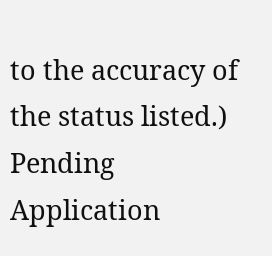to the accuracy of the status listed.)
Pending
Application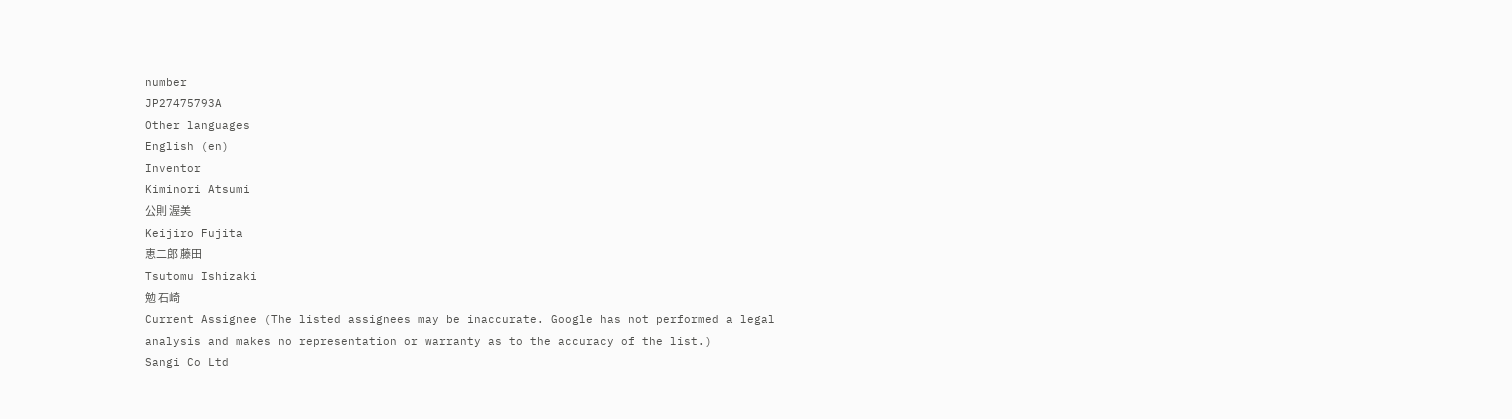number
JP27475793A
Other languages
English (en)
Inventor
Kiminori Atsumi
公則 渥美
Keijiro Fujita
恵二郎 藤田
Tsutomu Ishizaki
勉 石崎
Current Assignee (The listed assignees may be inaccurate. Google has not performed a legal analysis and makes no representation or warranty as to the accuracy of the list.)
Sangi Co Ltd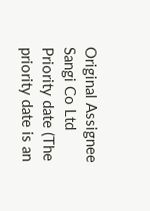Original Assignee
Sangi Co Ltd
Priority date (The priority date is an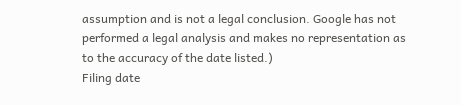assumption and is not a legal conclusion. Google has not performed a legal analysis and makes no representation as to the accuracy of the date listed.)
Filing date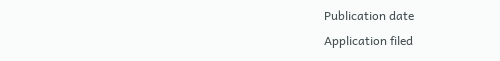Publication date
Application filed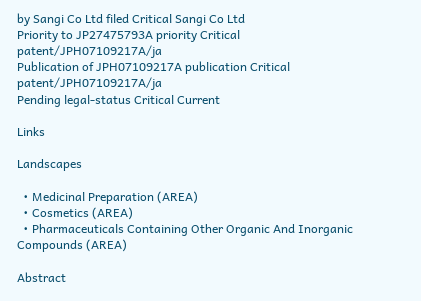by Sangi Co Ltd filed Critical Sangi Co Ltd
Priority to JP27475793A priority Critical patent/JPH07109217A/ja
Publication of JPH07109217A publication Critical patent/JPH07109217A/ja
Pending legal-status Critical Current

Links

Landscapes

  • Medicinal Preparation (AREA)
  • Cosmetics (AREA)
  • Pharmaceuticals Containing Other Organic And Inorganic Compounds (AREA)

Abstract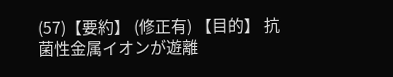(57)【要約】 (修正有) 【目的】 抗菌性金属イオンが遊離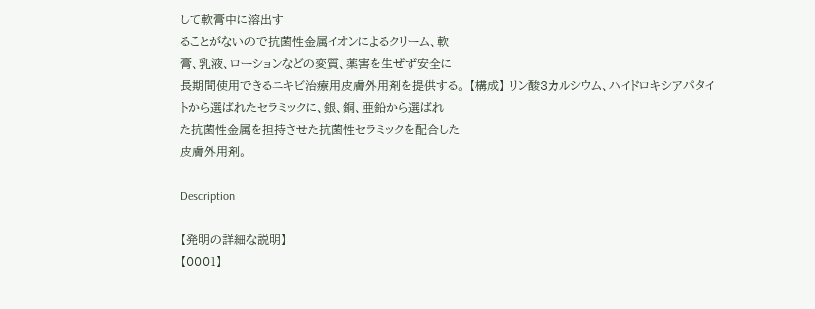して軟膏中に溶出す
ることがないので抗菌性金属イオンによるクリーム、軟
膏、乳液、ローションなどの変質、薬害を生ぜず安全に
長期間使用できるニキビ治療用皮膚外用剤を提供する。 【構成】 リン酸3カルシウム、ハイドロキシアパタイ
トから選ばれたセラミックに、銀、銅、亜鉛から選ばれ
た抗菌性金属を担持させた抗菌性セラミックを配合した
皮膚外用剤。

Description

【発明の詳細な説明】
【0001】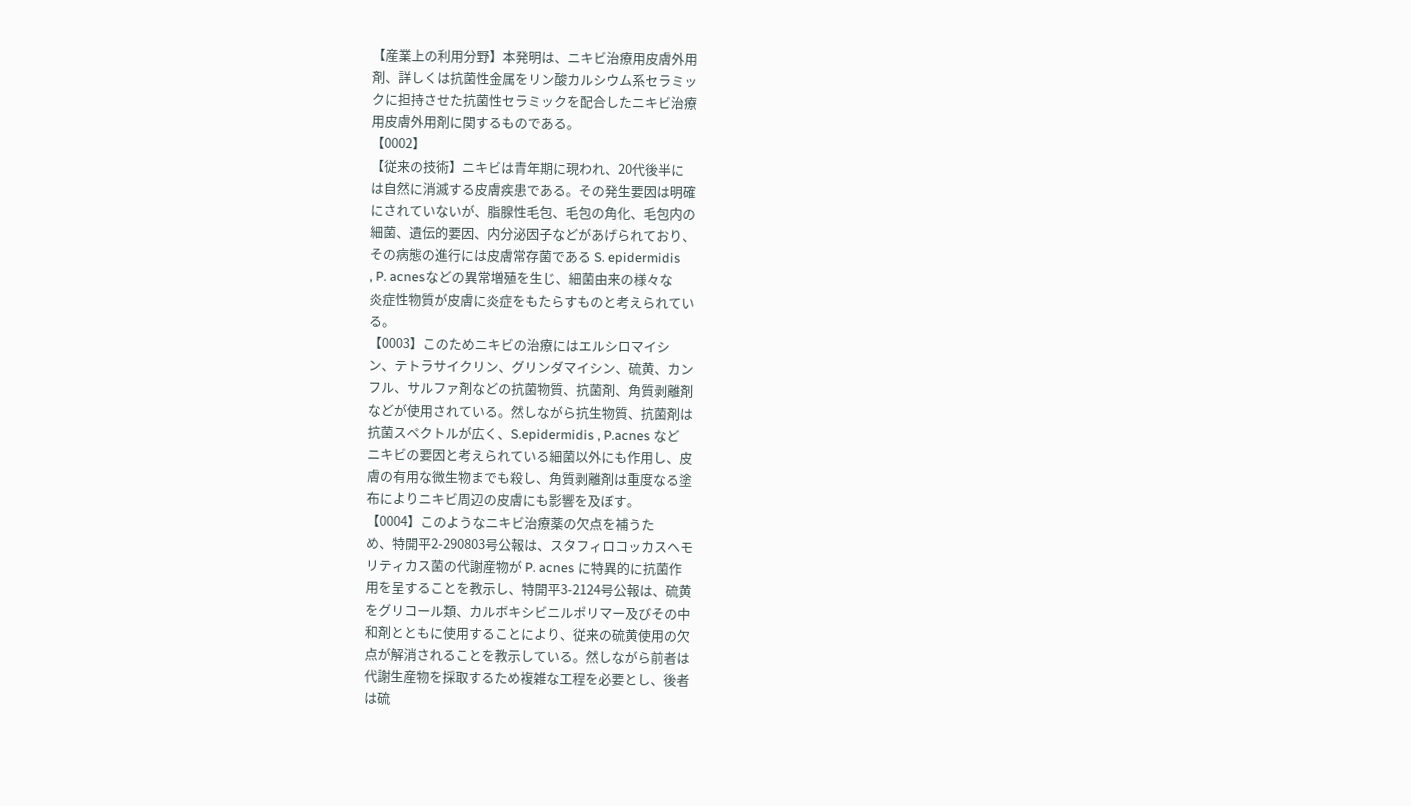【産業上の利用分野】本発明は、ニキビ治療用皮膚外用
剤、詳しくは抗菌性金属をリン酸カルシウム系セラミッ
クに担持させた抗菌性セラミックを配合したニキビ治療
用皮膚外用剤に関するものである。
【0002】
【従来の技術】ニキビは青年期に現われ、20代後半に
は自然に消滅する皮膚疾患である。その発生要因は明確
にされていないが、脂腺性毛包、毛包の角化、毛包内の
細菌、遺伝的要因、内分泌因子などがあげられており、
その病態の進行には皮膚常存菌である S. epidermidis
, P. acnesなどの異常増殖を生じ、細菌由来の様々な
炎症性物質が皮膚に炎症をもたらすものと考えられてい
る。
【0003】このためニキビの治療にはエルシロマイシ
ン、テトラサイクリン、グリンダマイシン、硫黄、カン
フル、サルファ剤などの抗菌物質、抗菌剤、角質剥離剤
などが使用されている。然しながら抗生物質、抗菌剤は
抗菌スペクトルが広く、S.epidermidis , P.acnes など
ニキビの要因と考えられている細菌以外にも作用し、皮
膚の有用な微生物までも殺し、角質剥離剤は重度なる塗
布によりニキビ周辺の皮膚にも影響を及ぼす。
【0004】このようなニキビ治療薬の欠点を補うた
め、特開平2-290803号公報は、スタフィロコッカスヘモ
リティカス菌の代謝産物が P. acnes に特異的に抗菌作
用を呈することを教示し、特開平3-2124号公報は、硫黄
をグリコール類、カルボキシビニルポリマー及びその中
和剤とともに使用することにより、従来の硫黄使用の欠
点が解消されることを教示している。然しながら前者は
代謝生産物を採取するため複雑な工程を必要とし、後者
は硫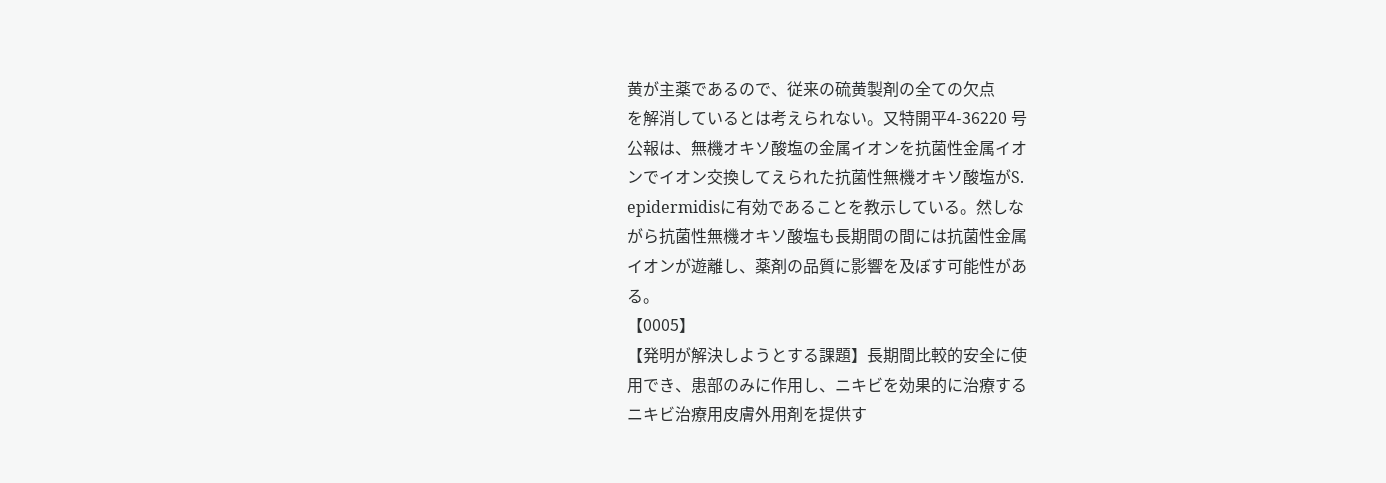黄が主薬であるので、従来の硫黄製剤の全ての欠点
を解消しているとは考えられない。又特開平4-36220 号
公報は、無機オキソ酸塩の金属イオンを抗菌性金属イオ
ンでイオン交換してえられた抗菌性無機オキソ酸塩がS.
epidermidisに有効であることを教示している。然しな
がら抗菌性無機オキソ酸塩も長期間の間には抗菌性金属
イオンが遊離し、薬剤の品質に影響を及ぼす可能性があ
る。
【0005】
【発明が解決しようとする課題】長期間比較的安全に使
用でき、患部のみに作用し、ニキビを効果的に治療する
ニキビ治療用皮膚外用剤を提供す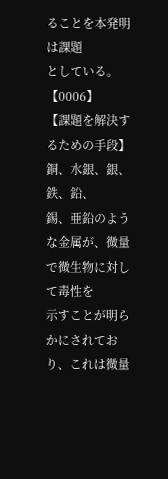ることを本発明は課題
としている。
【0006】
【課題を解決するための手段】銅、水銀、銀、鉄、鉛、
錫、亜鉛のような金属が、微量で微生物に対して毒性を
示すことが明らかにされており、これは微量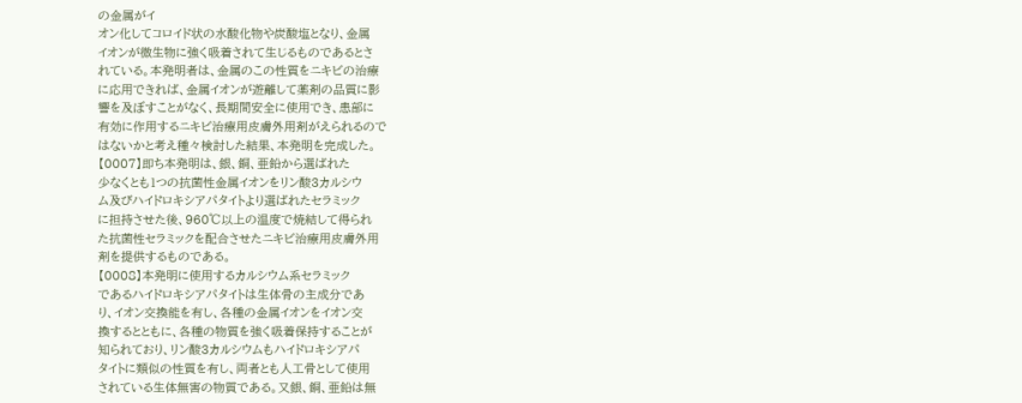の金属がイ
オン化してコロイド状の水酸化物や炭酸塩となり、金属
イオンが微生物に強く吸着されて生じるものであるとさ
れている。本発明者は、金属のこの性質をニキビの治療
に応用できれば、金属イオンが遊離して薬剤の品質に影
響を及ぼすことがなく、長期間安全に使用でき、患部に
有効に作用するニキビ治療用皮膚外用剤がえられるので
はないかと考え種々検討した結果、本発明を完成した。
【0007】即ち本発明は、銀、銅、亜鉛から選ばれた
少なくとも1つの抗菌性金属イオンをリン酸3カルシウ
ム及びハイドロキシアパタイトより選ばれたセラミック
に担持させた後、960℃以上の温度で焼結して得られ
た抗菌性セラミックを配合させたニキビ治療用皮膚外用
剤を提供するものである。
【0008】本発明に使用するカルシウム系セラミック
であるハイドロキシアパタイトは生体骨の主成分であ
り、イオン交換能を有し、各種の金属イオンをイオン交
換するとともに、各種の物質を強く吸着保持することが
知られており、リン酸3カルシウムもハイドロキシアパ
タイトに類似の性質を有し、両者とも人工骨として使用
されている生体無害の物質である。又銀、銅、亜鉛は無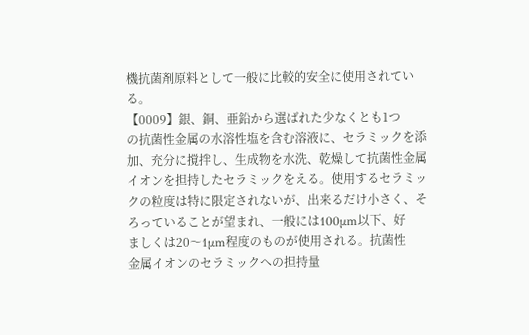機抗菌剤原料として一般に比較的安全に使用されてい
る。
【0009】銀、銅、亜鉛から選ばれた少なくとも1つ
の抗菌性金属の水溶性塩を含む溶液に、セラミックを添
加、充分に撹拌し、生成物を水洗、乾燥して抗菌性金属
イオンを担持したセラミックをえる。使用するセラミッ
クの粒度は特に限定されないが、出来るだけ小さく、そ
ろっていることが望まれ、一般には100μm以下、好
ましくは20〜1μm程度のものが使用される。抗菌性
金属イオンのセラミックへの担持量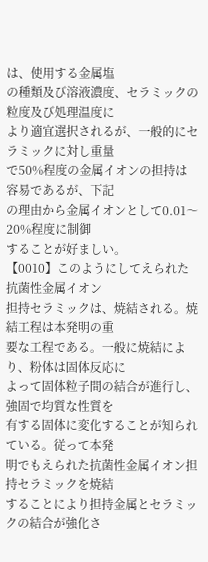は、使用する金属塩
の種類及び溶液濃度、セラミックの粒度及び処理温度に
より適宜選択されるが、一般的にセラミックに対し重量
で50%程度の金属イオンの担持は容易であるが、下記
の理由から金属イオンとして0.01〜20%程度に制御
することが好ましい。
【0010】このようにしてえられた抗菌性金属イオン
担持セラミックは、焼結される。焼結工程は本発明の重
要な工程である。一般に焼結により、粉体は固体反応に
よって固体粒子間の結合が進行し、強固で均質な性質を
有する固体に変化することが知られている。従って本発
明でもえられた抗菌性金属イオン担持セラミックを焼結
することにより担持金属とセラミックの結合が強化さ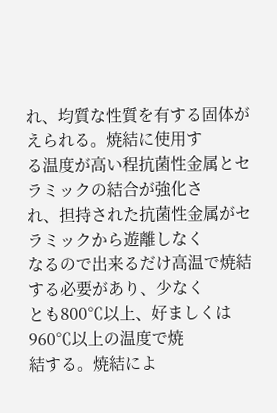れ、均質な性質を有する固体がえられる。焼結に使用す
る温度が高い程抗菌性金属とセラミックの結合が強化さ
れ、担持された抗菌性金属がセラミックから遊離しなく
なるので出来るだけ高温で焼結する必要があり、少なく
とも800℃以上、好ましくは960℃以上の温度で焼
結する。焼結によ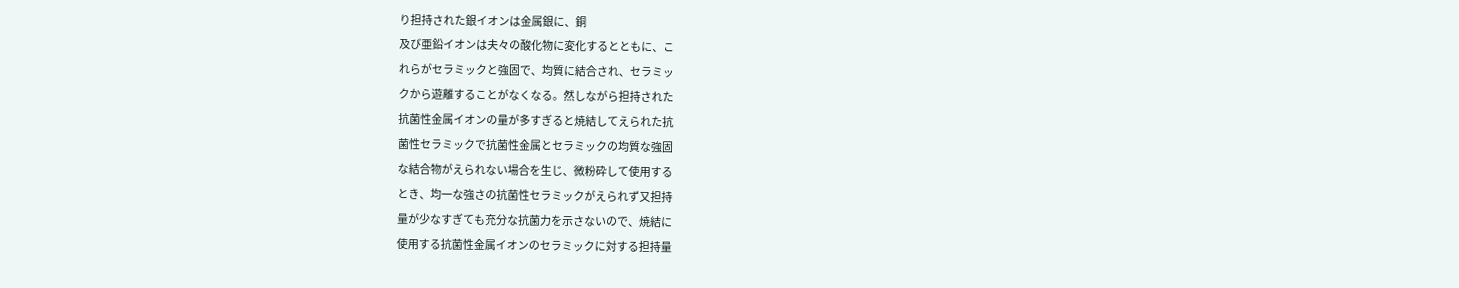り担持された銀イオンは金属銀に、銅
及び亜鉛イオンは夫々の酸化物に変化するとともに、こ
れらがセラミックと強固で、均質に結合され、セラミッ
クから遊離することがなくなる。然しながら担持された
抗菌性金属イオンの量が多すぎると焼結してえられた抗
菌性セラミックで抗菌性金属とセラミックの均質な強固
な結合物がえられない場合を生じ、微粉砕して使用する
とき、均一な強さの抗菌性セラミックがえられず又担持
量が少なすぎても充分な抗菌力を示さないので、焼結に
使用する抗菌性金属イオンのセラミックに対する担持量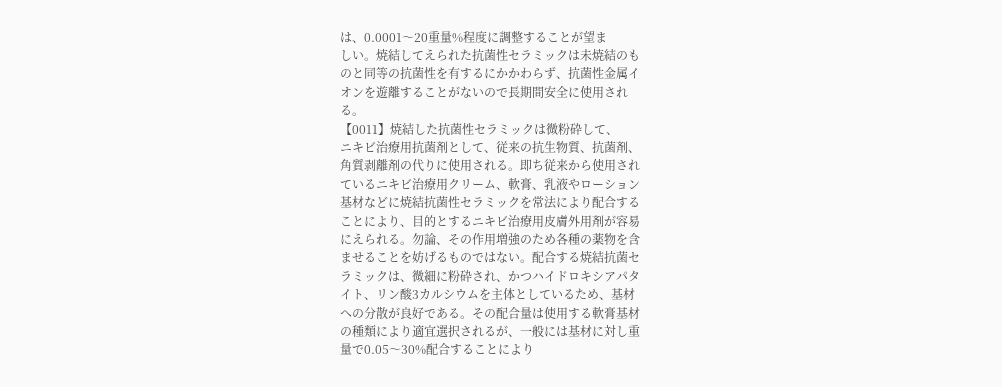は、0.0001〜20重量%程度に調整することが望ま
しい。焼結してえられた抗菌性セラミックは未焼結のも
のと同等の抗菌性を有するにかかわらず、抗菌性金属イ
オンを遊離することがないので長期間安全に使用され
る。
【0011】焼結した抗菌性セラミックは微粉砕して、
ニキビ治療用抗菌剤として、従来の抗生物質、抗菌剤、
角質剥離剤の代りに使用される。即ち従来から使用され
ているニキビ治療用クリーム、軟膏、乳液やローション
基材などに焼結抗菌性セラミックを常法により配合する
ことにより、目的とするニキビ治療用皮膚外用剤が容易
にえられる。勿論、その作用増強のため各種の薬物を含
ませることを妨げるものではない。配合する焼結抗菌セ
ラミックは、微細に粉砕され、かつハイドロキシアパタ
イト、リン酸3カルシウムを主体としているため、基材
への分散が良好である。その配合量は使用する軟膏基材
の種類により適宜選択されるが、一般には基材に対し重
量で0.05〜30%配合することにより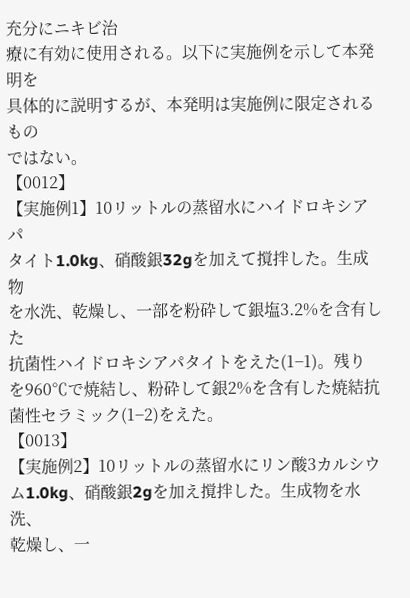充分にニキビ治
療に有効に使用される。以下に実施例を示して本発明を
具体的に説明するが、本発明は実施例に限定されるもの
ではない。
【0012】
【実施例1】10リットルの蒸留水にハイドロキシアパ
タイト1.0kg、硝酸銀32gを加えて撹拌した。生成物
を水洗、乾燥し、一部を粉砕して銀塩3.2%を含有した
抗菌性ハイドロキシアパタイトをえた(1−1)。残り
を960℃で焼結し、粉砕して銀2%を含有した焼結抗
菌性セラミック(1−2)をえた。
【0013】
【実施例2】10リットルの蒸留水にリン酸3カルシウ
ム1.0kg、硝酸銀2gを加え撹拌した。生成物を水洗、
乾燥し、一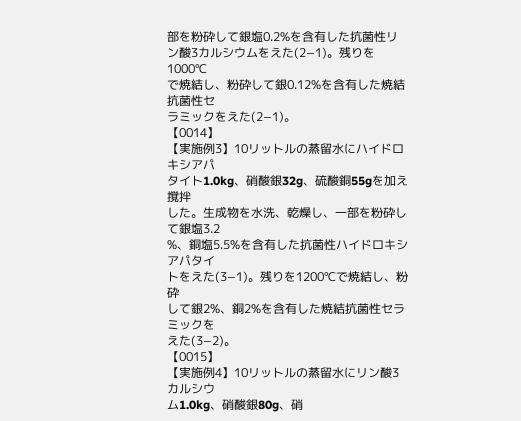部を粉砕して銀塩0.2%を含有した抗菌性リ
ン酸3カルシウムをえた(2−1)。残りを1000℃
で焼結し、粉砕して銀0.12%を含有した焼結抗菌性セ
ラミックをえた(2−1)。
【0014】
【実施例3】10リットルの蒸留水にハイドロキシアパ
タイト1.0kg、硝酸銀32g、硫酸銅55gを加え撹拌
した。生成物を水洗、乾燥し、一部を粉砕して銀塩3.2
%、銅塩5.5%を含有した抗菌性ハイドロキシアパタイ
トをえた(3−1)。残りを1200℃で焼結し、粉砕
して銀2%、銅2%を含有した焼結抗菌性セラミックを
えた(3−2)。
【0015】
【実施例4】10リットルの蒸留水にリン酸3カルシウ
ム1.0kg、硝酸銀80g、硝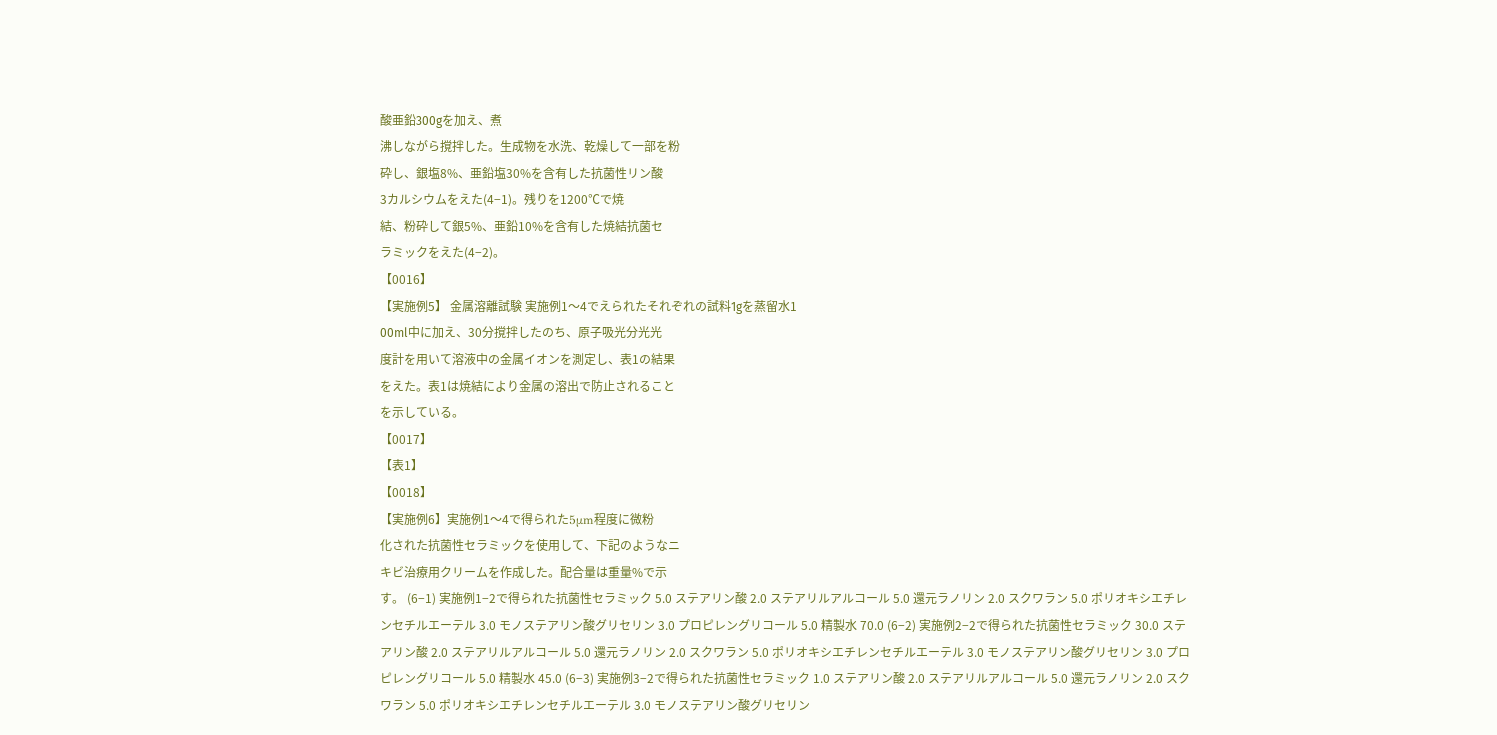酸亜鉛300gを加え、煮
沸しながら撹拌した。生成物を水洗、乾燥して一部を粉
砕し、銀塩8%、亜鉛塩30%を含有した抗菌性リン酸
3カルシウムをえた(4−1)。残りを1200℃で焼
結、粉砕して銀5%、亜鉛10%を含有した焼結抗菌セ
ラミックをえた(4−2)。
【0016】
【実施例5】 金属溶離試験 実施例1〜4でえられたそれぞれの試料1gを蒸留水1
00ml中に加え、30分撹拌したのち、原子吸光分光光
度計を用いて溶液中の金属イオンを測定し、表1の結果
をえた。表1は焼結により金属の溶出で防止されること
を示している。
【0017】
【表1】
【0018】
【実施例6】実施例1〜4で得られた5μm程度に微粉
化された抗菌性セラミックを使用して、下記のようなニ
キビ治療用クリームを作成した。配合量は重量%で示
す。 (6−1) 実施例1−2で得られた抗菌性セラミック 5.0 ステアリン酸 2.0 ステアリルアルコール 5.0 還元ラノリン 2.0 スクワラン 5.0 ポリオキシエチレンセチルエーテル 3.0 モノステアリン酸グリセリン 3.0 プロピレングリコール 5.0 精製水 70.0 (6−2) 実施例2−2で得られた抗菌性セラミック 30.0 ステアリン酸 2.0 ステアリルアルコール 5.0 還元ラノリン 2.0 スクワラン 5.0 ポリオキシエチレンセチルエーテル 3.0 モノステアリン酸グリセリン 3.0 プロピレングリコール 5.0 精製水 45.0 (6−3) 実施例3−2で得られた抗菌性セラミック 1.0 ステアリン酸 2.0 ステアリルアルコール 5.0 還元ラノリン 2.0 スクワラン 5.0 ポリオキシエチレンセチルエーテル 3.0 モノステアリン酸グリセリン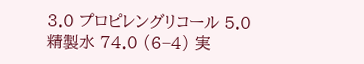3.0 プロピレングリコール 5.0 精製水 74.0 (6−4) 実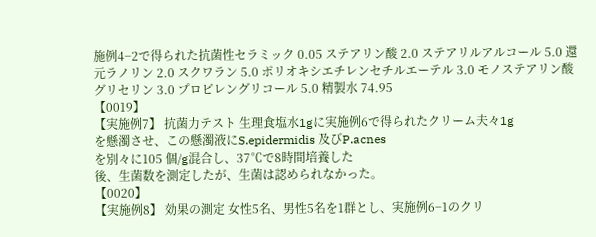施例4−2で得られた抗菌性セラミック 0.05 ステアリン酸 2.0 ステアリルアルコール 5.0 還元ラノリン 2.0 スクワラン 5.0 ポリオキシエチレンセチルエーテル 3.0 モノステアリン酸グリセリン 3.0 プロピレングリコール 5.0 精製水 74.95
【0019】
【実施例7】 抗菌力テスト 生理食塩水1gに実施例6で得られたクリーム夫々1g
を懸濁させ、この懸濁液にS.epidermidis 及びP.acnes
を別々に105 個/g混合し、37℃で8時間培養した
後、生菌数を測定したが、生菌は認められなかった。
【0020】
【実施例8】 効果の測定 女性5名、男性5名を1群とし、実施例6−1のクリ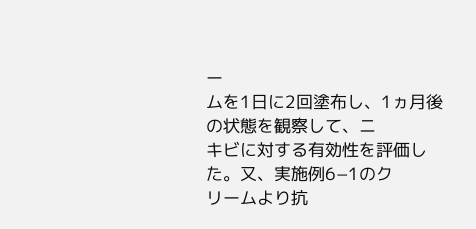ー
ムを1日に2回塗布し、1ヵ月後の状態を観察して、ニ
キビに対する有効性を評価した。又、実施例6−1のク
リームより抗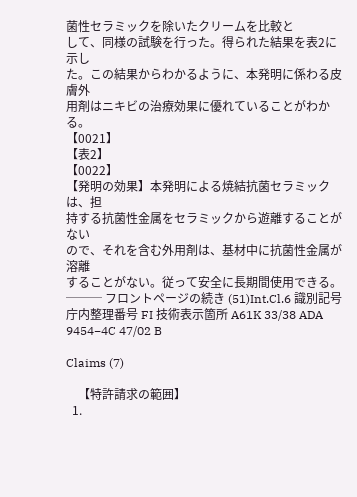菌性セラミックを除いたクリームを比較と
して、同様の試験を行った。得られた結果を表2に示し
た。この結果からわかるように、本発明に係わる皮膚外
用剤はニキビの治療効果に優れていることがわかる。
【0021】
【表2】
【0022】
【発明の効果】本発明による焼結抗菌セラミックは、担
持する抗菌性金属をセラミックから遊離することがない
ので、それを含む外用剤は、基材中に抗菌性金属が溶離
することがない。従って安全に長期間使用できる。
─── フロントページの続き (51)Int.Cl.6 識別記号 庁内整理番号 FI 技術表示箇所 A61K 33/38 ADA 9454−4C 47/02 B

Claims (7)

    【特許請求の範囲】
  1.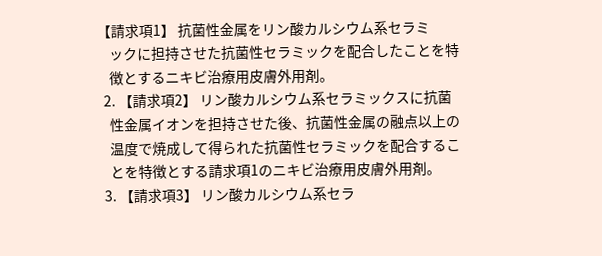【請求項1】 抗菌性金属をリン酸カルシウム系セラミ
    ックに担持させた抗菌性セラミックを配合したことを特
    徴とするニキビ治療用皮膚外用剤。
  2. 【請求項2】 リン酸カルシウム系セラミックスに抗菌
    性金属イオンを担持させた後、抗菌性金属の融点以上の
    温度で焼成して得られた抗菌性セラミックを配合するこ
    とを特徴とする請求項1のニキビ治療用皮膚外用剤。
  3. 【請求項3】 リン酸カルシウム系セラ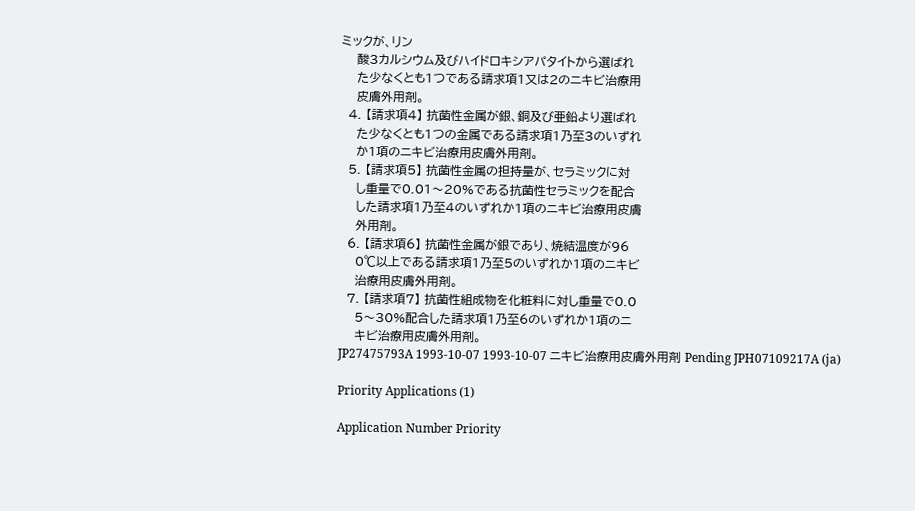ミックが、リン
    酸3カルシウム及びハイドロキシアパタイトから選ばれ
    た少なくとも1つである請求項1又は2のニキビ治療用
    皮膚外用剤。
  4. 【請求項4】 抗菌性金属が銀、銅及び亜鉛より選ばれ
    た少なくとも1つの金属である請求項1乃至3のいずれ
    か1項のニキビ治療用皮膚外用剤。
  5. 【請求項5】 抗菌性金属の担持量が、セラミックに対
    し重量で0.01〜20%である抗菌性セラミックを配合
    した請求項1乃至4のいずれか1項のニキビ治療用皮膚
    外用剤。
  6. 【請求項6】 抗菌性金属が銀であり、焼結温度が96
    0℃以上である請求項1乃至5のいずれか1項のニキビ
    治療用皮膚外用剤。
  7. 【請求項7】 抗菌性組成物を化粧料に対し重量で0.0
    5〜30%配合した請求項1乃至6のいずれか1項のニ
    キビ治療用皮膚外用剤。
JP27475793A 1993-10-07 1993-10-07 ニキビ治療用皮膚外用剤 Pending JPH07109217A (ja)

Priority Applications (1)

Application Number Priority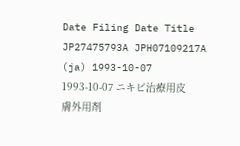Date Filing Date Title
JP27475793A JPH07109217A (ja) 1993-10-07 1993-10-07 ニキビ治療用皮膚外用剤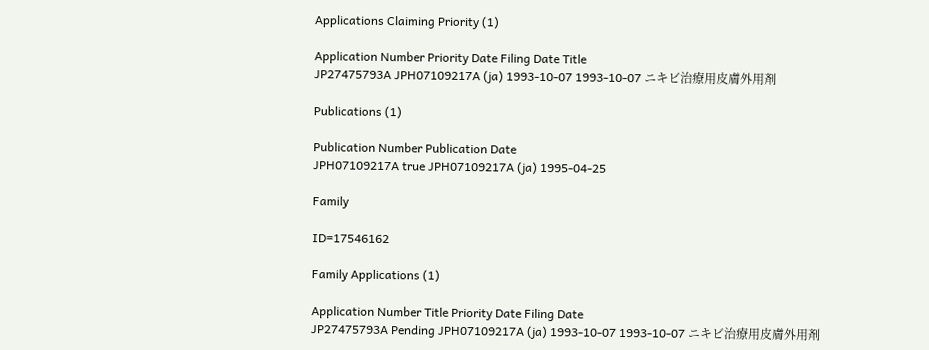Applications Claiming Priority (1)

Application Number Priority Date Filing Date Title
JP27475793A JPH07109217A (ja) 1993-10-07 1993-10-07 ニキビ治療用皮膚外用剤

Publications (1)

Publication Number Publication Date
JPH07109217A true JPH07109217A (ja) 1995-04-25

Family

ID=17546162

Family Applications (1)

Application Number Title Priority Date Filing Date
JP27475793A Pending JPH07109217A (ja) 1993-10-07 1993-10-07 ニキビ治療用皮膚外用剤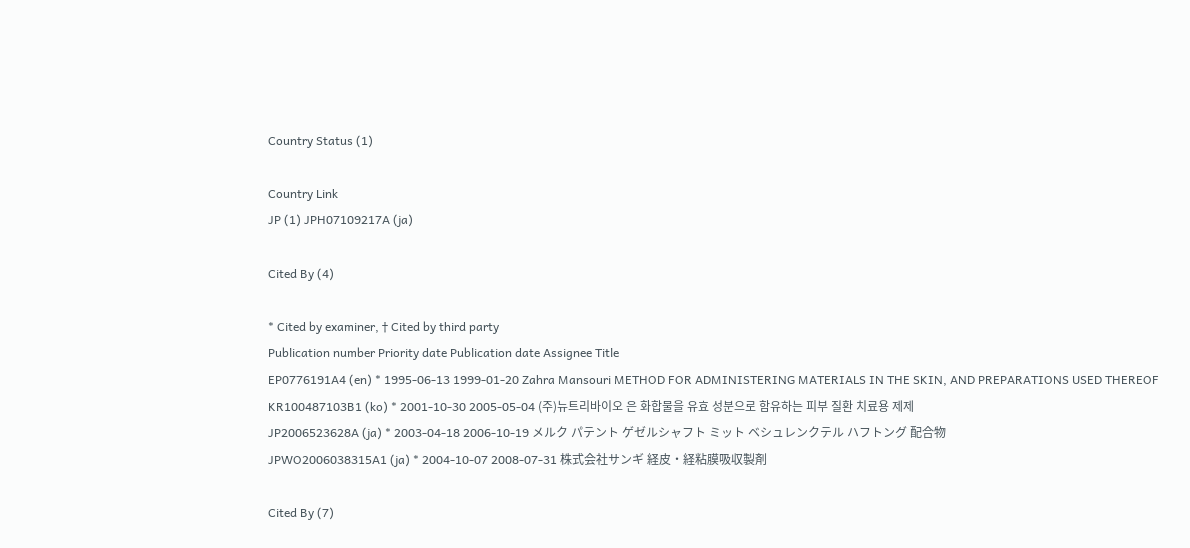Country Status (1)

Country Link
JP (1) JPH07109217A (ja)

Cited By (4)

* Cited by examiner, † Cited by third party
Publication number Priority date Publication date Assignee Title
EP0776191A4 (en) * 1995-06-13 1999-01-20 Zahra Mansouri METHOD FOR ADMINISTERING MATERIALS IN THE SKIN, AND PREPARATIONS USED THEREOF
KR100487103B1 (ko) * 2001-10-30 2005-05-04 (주)뉴트리바이오 은 화합물을 유효 성분으로 함유하는 피부 질환 치료용 제제
JP2006523628A (ja) * 2003-04-18 2006-10-19 メルク パテント ゲゼルシャフト ミット ベシュレンクテル ハフトング 配合物
JPWO2006038315A1 (ja) * 2004-10-07 2008-07-31 株式会社サンギ 経皮・経粘膜吸収製剤

Cited By (7)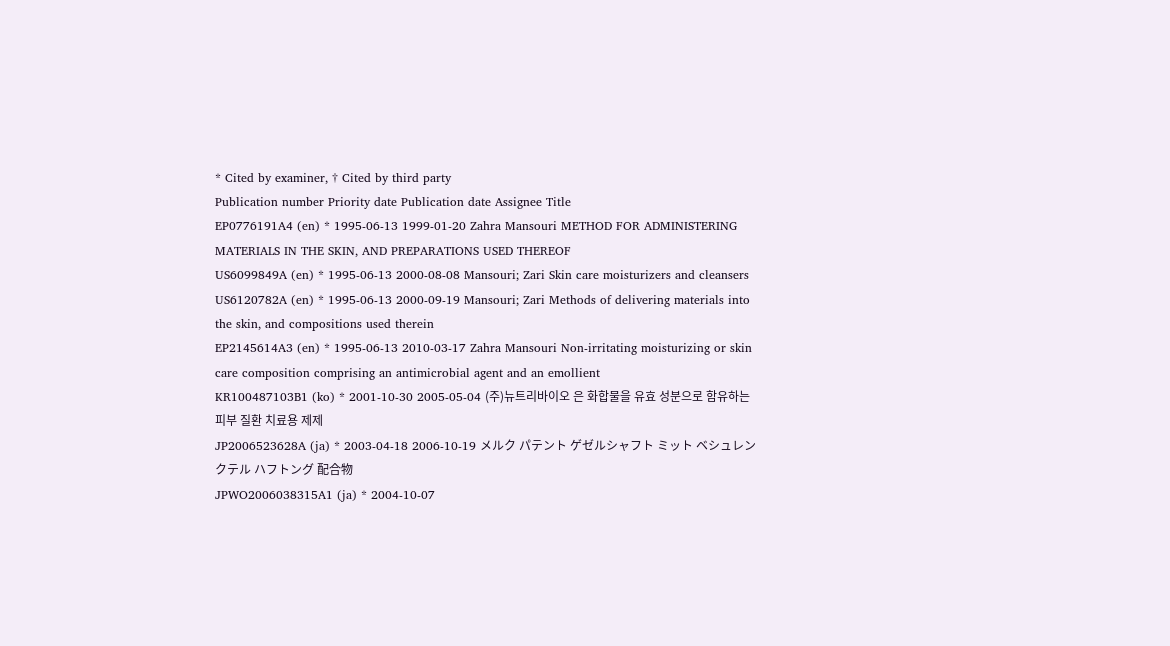* Cited by examiner, † Cited by third party
Publication number Priority date Publication date Assignee Title
EP0776191A4 (en) * 1995-06-13 1999-01-20 Zahra Mansouri METHOD FOR ADMINISTERING MATERIALS IN THE SKIN, AND PREPARATIONS USED THEREOF
US6099849A (en) * 1995-06-13 2000-08-08 Mansouri; Zari Skin care moisturizers and cleansers
US6120782A (en) * 1995-06-13 2000-09-19 Mansouri; Zari Methods of delivering materials into the skin, and compositions used therein
EP2145614A3 (en) * 1995-06-13 2010-03-17 Zahra Mansouri Non-irritating moisturizing or skin care composition comprising an antimicrobial agent and an emollient
KR100487103B1 (ko) * 2001-10-30 2005-05-04 (주)뉴트리바이오 은 화합물을 유효 성분으로 함유하는 피부 질환 치료용 제제
JP2006523628A (ja) * 2003-04-18 2006-10-19 メルク パテント ゲゼルシャフト ミット ベシュレンクテル ハフトング 配合物
JPWO2006038315A1 (ja) * 2004-10-07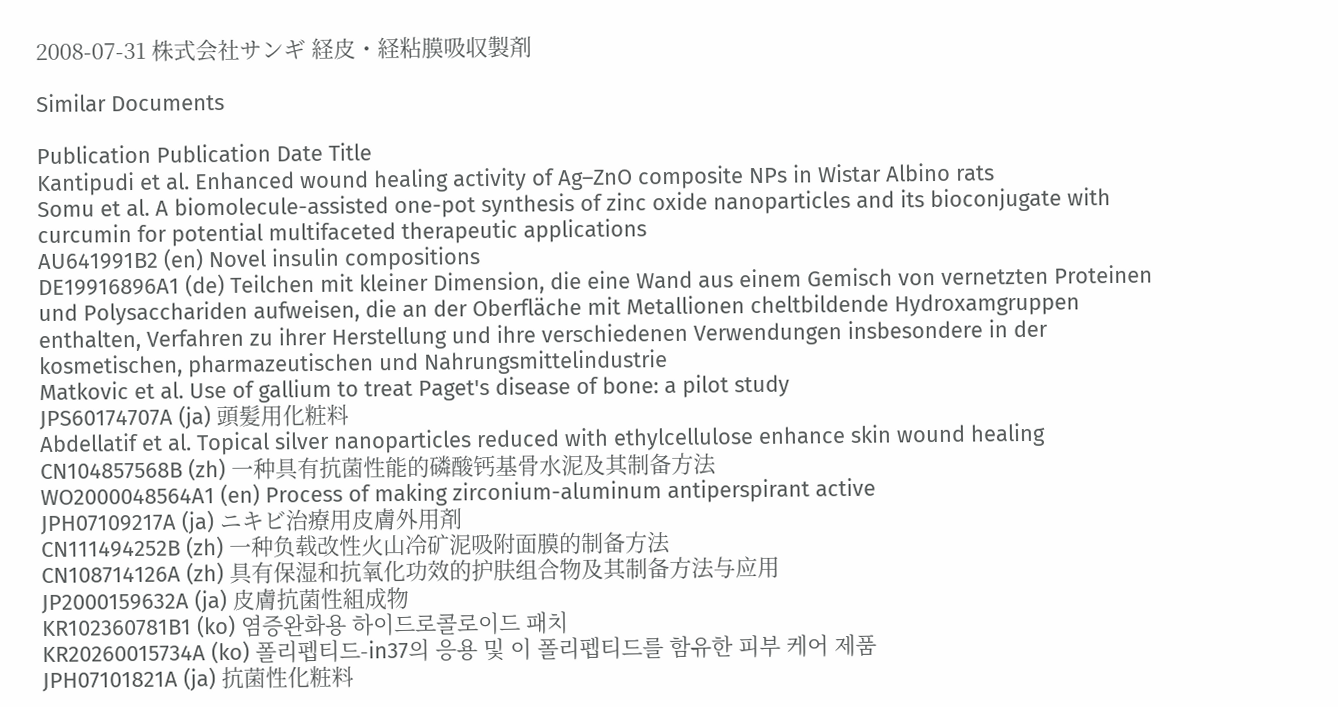2008-07-31 株式会社サンギ 経皮・経粘膜吸収製剤

Similar Documents

Publication Publication Date Title
Kantipudi et al. Enhanced wound healing activity of Ag–ZnO composite NPs in Wistar Albino rats
Somu et al. A biomolecule-assisted one-pot synthesis of zinc oxide nanoparticles and its bioconjugate with curcumin for potential multifaceted therapeutic applications
AU641991B2 (en) Novel insulin compositions
DE19916896A1 (de) Teilchen mit kleiner Dimension, die eine Wand aus einem Gemisch von vernetzten Proteinen und Polysacchariden aufweisen, die an der Oberfläche mit Metallionen cheltbildende Hydroxamgruppen enthalten, Verfahren zu ihrer Herstellung und ihre verschiedenen Verwendungen insbesondere in der kosmetischen, pharmazeutischen und Nahrungsmittelindustrie
Matkovic et al. Use of gallium to treat Paget's disease of bone: a pilot study
JPS60174707A (ja) 頭髪用化粧料
Abdellatif et al. Topical silver nanoparticles reduced with ethylcellulose enhance skin wound healing
CN104857568B (zh) 一种具有抗菌性能的磷酸钙基骨水泥及其制备方法
WO2000048564A1 (en) Process of making zirconium-aluminum antiperspirant active
JPH07109217A (ja) ニキビ治療用皮膚外用剤
CN111494252B (zh) 一种负载改性火山冷矿泥吸附面膜的制备方法
CN108714126A (zh) 具有保湿和抗氧化功效的护肤组合物及其制备方法与应用
JP2000159632A (ja) 皮膚抗菌性組成物
KR102360781B1 (ko) 염증완화용 하이드로콜로이드 패치
KR20260015734A (ko) 폴리펩티드-in37의 응용 및 이 폴리펩티드를 함유한 피부 케어 제품
JPH07101821A (ja) 抗菌性化粧料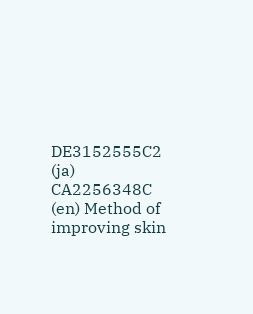DE3152555C2 (ja)
CA2256348C (en) Method of improving skin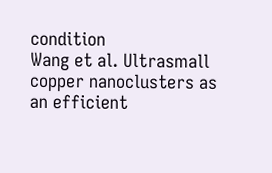condition
Wang et al. Ultrasmall copper nanoclusters as an efficient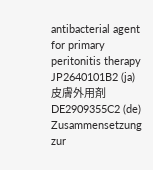antibacterial agent for primary peritonitis therapy
JP2640101B2 (ja) 皮膚外用剤
DE2909355C2 (de) Zusammensetzung zur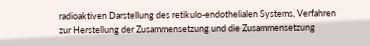radioaktiven Darstellung des retikulo-endothelialen Systems, Verfahren zur Herstellung der Zusammensetzung und die Zusammensetzung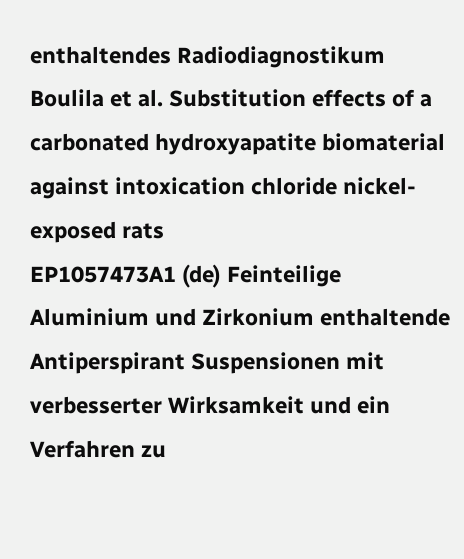enthaltendes Radiodiagnostikum
Boulila et al. Substitution effects of a carbonated hydroxyapatite biomaterial against intoxication chloride nickel-exposed rats
EP1057473A1 (de) Feinteilige Aluminium und Zirkonium enthaltende Antiperspirant Suspensionen mit verbesserter Wirksamkeit und ein Verfahren zu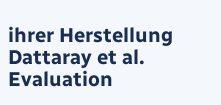ihrer Herstellung
Dattaray et al. Evaluation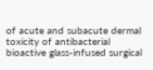of acute and subacute dermal toxicity of antibacterial bioactive glass-infused surgical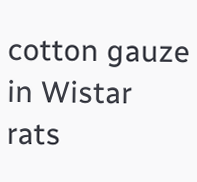cotton gauze in Wistar rats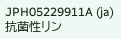JPH05229911A (ja) 抗菌性リン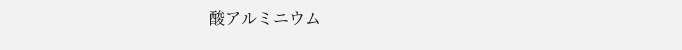酸アルミニウム